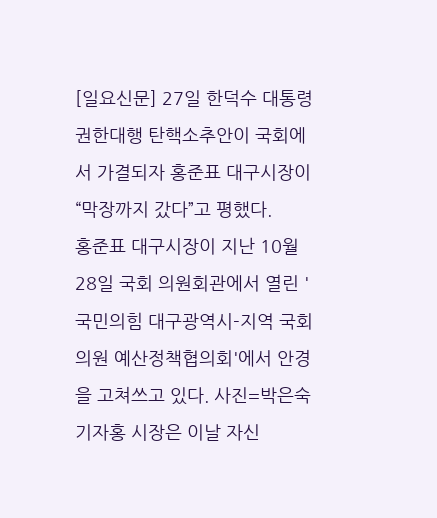[일요신문] 27일 한덕수 대통령 권한대행 탄핵소추안이 국회에서 가결되자 홍준표 대구시장이 “막장까지 갔다”고 평했다.
홍준표 대구시장이 지난 10월 28일 국회 의원회관에서 열린 '국민의힘 대구광역시-지역 국회의원 예산정책협의회'에서 안경을 고쳐쓰고 있다. 사진=박은숙 기자홍 시장은 이날 자신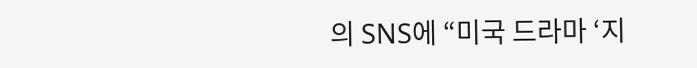의 SNS에 “미국 드라마 ‘지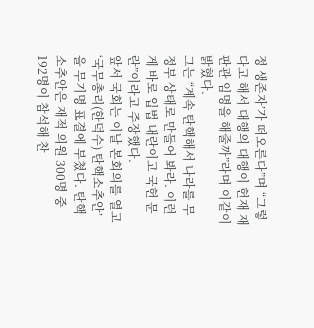정 생존자’가 떠오른다”며 “그렇다고 해서 대행의 대행이 헌재 재판관 임명을 해줄까”라며 이같이 밝혔다.
그는 “계속 탄핵해서 나라를 무정부 상태로 만들어 봐라. 이런 게 바로 입법 내란이고 국헌 문란”이라고 주장했다.
앞서 국회는 이날 본회의를 열고 ‘국무총리(한덕수) 탄핵소추안’을 무기명 표결에 부쳤다. 탄핵소추안은 재적 의원 300명 중 192명이 참석해 찬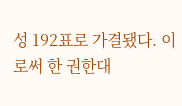성 192표로 가결됐다. 이로써 한 권한대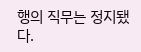행의 직무는 정지됐다.